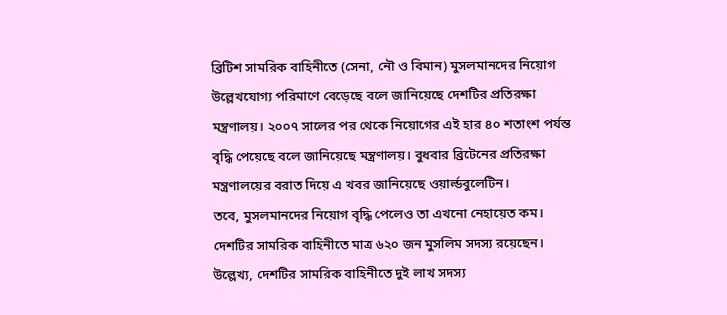ব্রিটিশ সামরিক বাহিনীতে (সেনা, নৌ ও বিমান) মুসলমানদের নিয়োগ উল্লেখযোগ্য পরিমাণে বেড়েছে বলে জানিয়েছে দেশটির প্রতিরক্ষা মন্ত্রণালয়। ২০০৭ সালের পর থেকে নিয়োগের এই হার ৪০ শতাংশ পর্যন্ত বৃদ্ধি পেয়েছে বলে জানিয়েছে মন্ত্রণালয়। বুধবার ব্রিটেনের প্রতিরক্ষা মন্ত্রণালয়ের বরাত দিয়ে এ খবর জানিয়েছে ওয়ার্ল্ডবুলেটিন।
তবে, মুসলমানদের নিয়োগ বৃদ্ধি পেলেও তা এখনো নেহায়েত কম। দেশটির সামরিক বাহিনীতে মাত্র ৬২০ জন মুসলিম সদস্য রয়েছেন। উল্লেখ্য, দেশটির সামরিক বাহিনীতে দুই লাখ সদস্য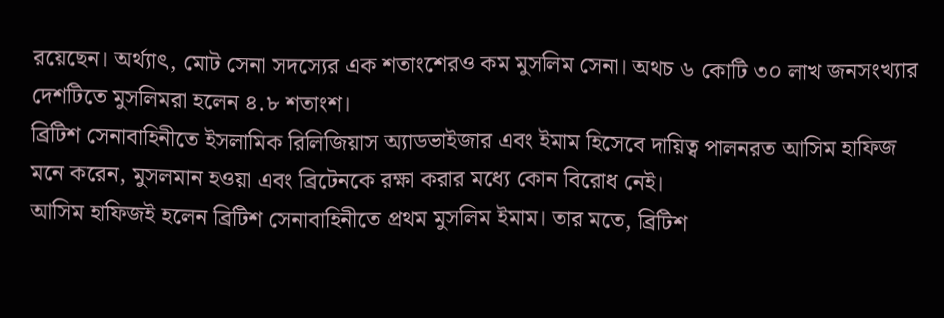রয়েছেন। অর্থ্যাৎ, মোট সেনা সদস্যের এক শতাংশেরও কম মুসলিম সেনা। অথচ ৬ কোটি ৩০ লাখ জনসংখ্যার দেশটিতে মুসলিমরা হলেন ৪.৮ শতাংশ।
ব্রিটিশ সেনাবাহিনীতে ইসলামিক রিলিজিয়াস অ্যাডভাইজার এবং ইমাম হিসেবে দায়িত্ব পালনরত আসিম হাফিজ মনে করেন, মুসলমান হওয়া এবং ব্রিটেনকে রক্ষা করার মধ্যে কোন বিরোধ নেই।
আসিম হাফিজই হলেন ব্রিটিশ সেনাবাহিনীতে প্রথম মুসলিম ইমাম। তার মতে, ব্রিটিশ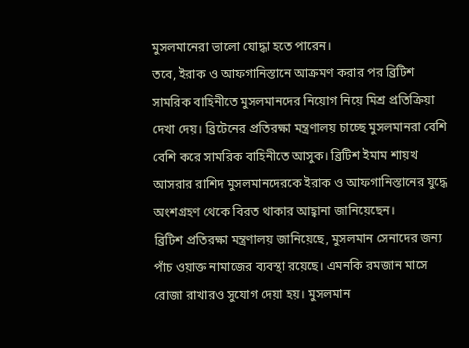মুসলমানেরা ভালো যোদ্ধা হতে পারেন।
তবে, ইরাক ও আফগানিস্তানে আক্রমণ করার পর ব্রিটিশ সামরিক বাহিনীতে মুসলমানদের নিয়োগ নিয়ে মিশ্র প্রতিক্রিয়া দেখা দেয়। ব্রিটেনের প্রতিরক্ষা মন্ত্রণালয় চাচ্ছে মুসলমানরা বেশি বেশি করে সামরিক বাহিনীতে আসুক। ব্রিটিশ ইমাম শায়খ আসরার রাশিদ মুসলমানদেরকে ইরাক ও আফগানিস্তানের যুদ্ধে অংশগ্রহণ থেকে বিরত থাকার আহ্বানা জানিয়েছেন।
ব্রিটিশ প্রতিরক্ষা মন্ত্রণালয় জানিয়েছে, মুসলমান সেনাদের জন্য পাঁচ ওয়াক্ত নামাজের ব্যবস্থা রয়েছে। এমনকি রমজান মাসে রোজা রাখারও সুযোগ দেয়া হয়। মুসলমান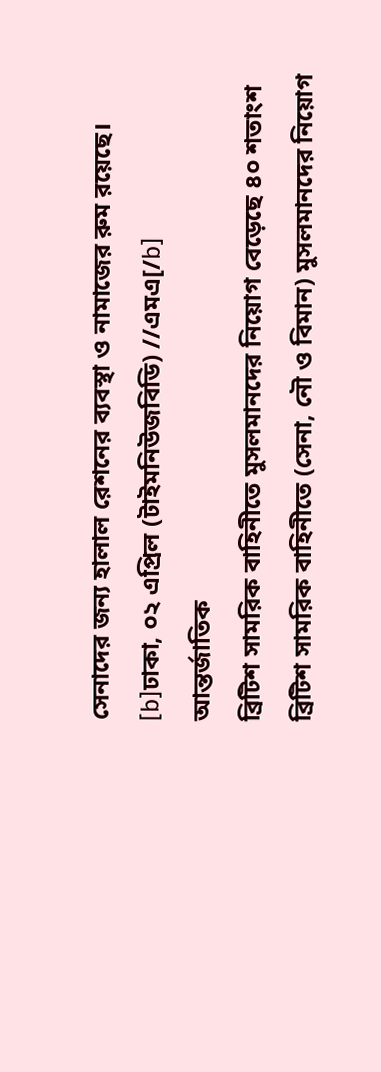সেনাদের জন্য হালাল রেশনের ব্যবস্থা ও নামাজের রুম রয়েছে।
[b]ঢাকা, ০২ এপ্রিল (টাইমনিউজবিডি) //এমএ[/b]
আন্তর্জাতিক
ব্রিটিশ সামরিক বাহিনীতে মুসলমানদের নিয়োগ বেড়েছে ৪০ শতাংশ
ব্রিটিশ সামরিক বাহিনীতে (সেনা, নৌ ও বিমান) মুসলমানদের নিয়োগ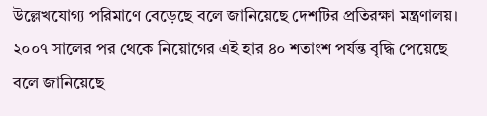উল্লেখযোগ্য পরিমাণে বেড়েছে বলে জানিয়েছে দেশটির প্রতিরক্ষা মন্ত্রণালয়। ২০০৭ সালের পর থেকে নিয়োগের এই হার ৪০ শতাংশ পর্যন্ত বৃদ্ধি পেয়েছে বলে জানিয়েছে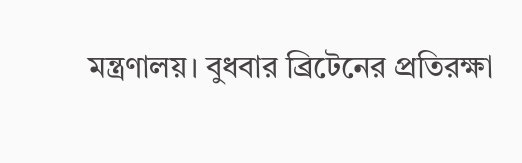মন্ত্রণালয়। বুধবার ব্রিটেনের প্রতিরক্ষা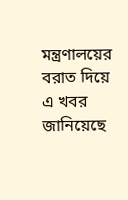মন্ত্রণালয়ের বরাত দিয়ে এ খবর জানিয়েছে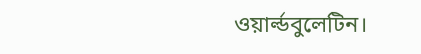ওয়ার্ল্ডবুলেটিন।